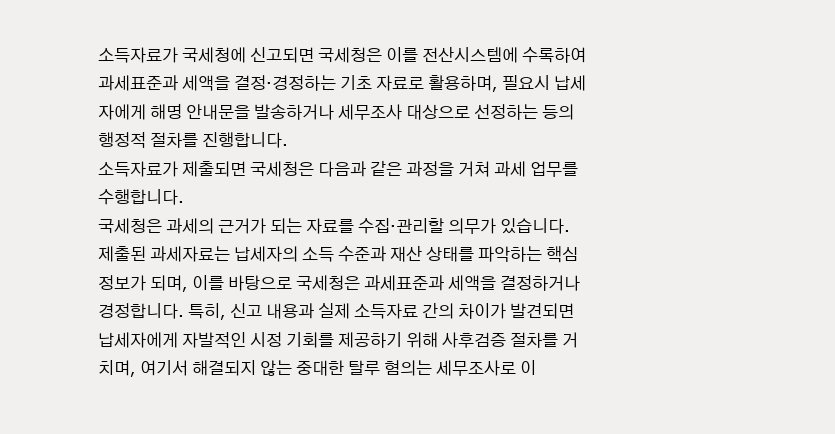소득자료가 국세청에 신고되면 국세청은 이를 전산시스템에 수록하여 과세표준과 세액을 결정·경정하는 기초 자료로 활용하며, 필요시 납세자에게 해명 안내문을 발송하거나 세무조사 대상으로 선정하는 등의 행정적 절차를 진행합니다.
소득자료가 제출되면 국세청은 다음과 같은 과정을 거쳐 과세 업무를 수행합니다.
국세청은 과세의 근거가 되는 자료를 수집·관리할 의무가 있습니다. 제출된 과세자료는 납세자의 소득 수준과 재산 상태를 파악하는 핵심 정보가 되며, 이를 바탕으로 국세청은 과세표준과 세액을 결정하거나 경정합니다. 특히, 신고 내용과 실제 소득자료 간의 차이가 발견되면 납세자에게 자발적인 시정 기회를 제공하기 위해 사후검증 절차를 거치며, 여기서 해결되지 않는 중대한 탈루 혐의는 세무조사로 이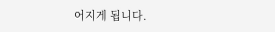어지게 됩니다.